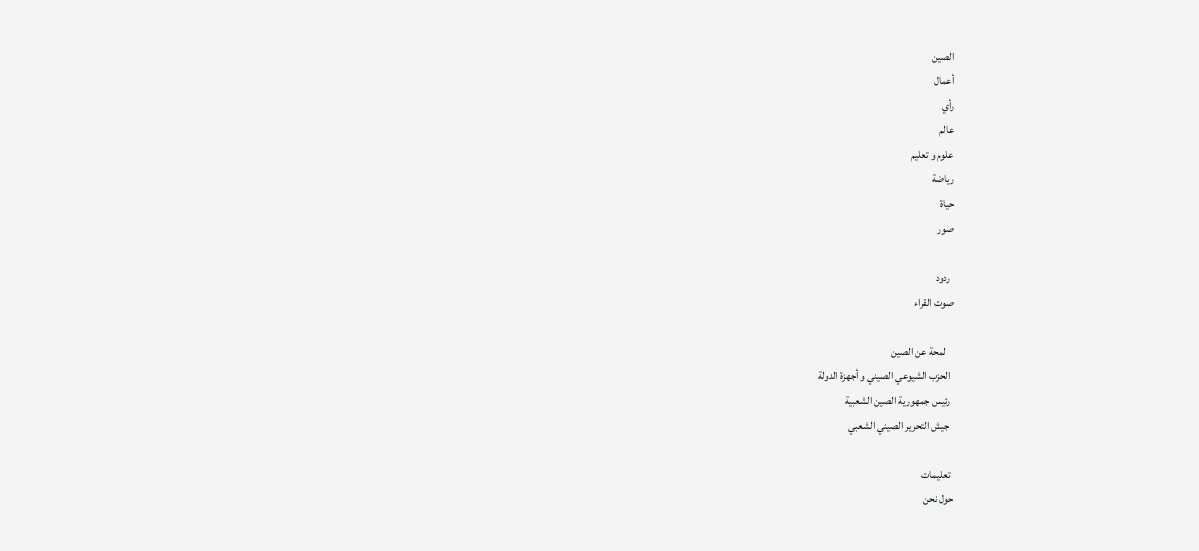الصين
أعمال
رأي
عالم
علوم و تعليم
رياضة
حياة
صور

  ردود
صوت القراء

    لمحة عن الصين
  الحزب الشيوعي الصيني و أجهزة الدولة
  رئيس جمهورية الصين الشعبية
  جيش التحرير الصيني الشعبي

  تعليمات
حول نحن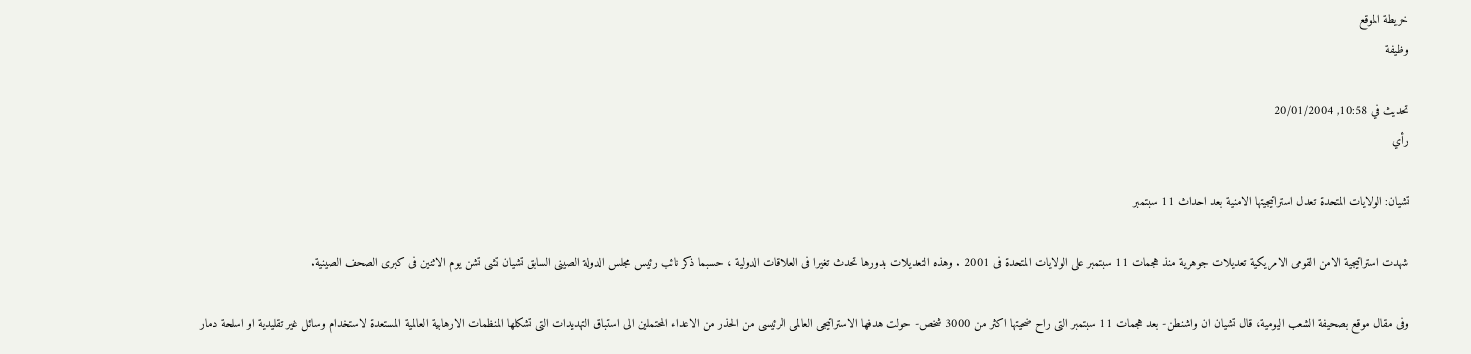خريطة الموقع
وظيفة

تحديث في 10:58, 20/01/2004
رأي

تشيان: الولايات المتحدة تعدل استراتيجيتها الامنية بعد احداث 11 سبتمبر

شهدت استراتيجية الامن القومى الامريكية تعديلات جوهرية منذ هجمات 11 سبتمبر على الولايات المتحدة فى 2001 . وهذه التعديلات بدورها تحدث تغيرا فى العلاقات الدولية ، حسبما ذكر نائب رئيس مجلس الدولة الصينى السابق تشيان تشى تشن يوم الاثنين فى كبرى الصحف الصينية.

وفى مقال موقع بصحيفة الشعب اليومية، قال تشيان ان واشنطن- بعد هجمات 11 سبتمبر التى راح ضحيتها اكثر من 3000 شخص- حولت هدفها الاستراتيجى العالمى الرئيسى من الحذر من الاعداء المحتملين الى استباق التهديدات التى تشكلها المنظمات الارهابية العالمية المستعدة لاستخدام وسائل غير تقليدية او اسلحة دمار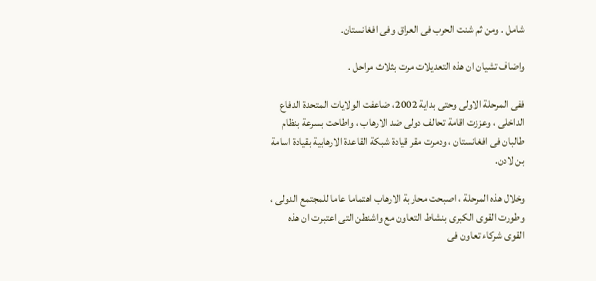شامل . ومن ثم شنت الحرب فى العراق وفى افغانستان.

واضاف تشيان ان هذه التعديلات مرت بثلاث مراحل .

ففى المرحلة الاولى وحتى بداية 2002، ضاعفت الولايات المتحدة الدفاع الداخلى ، وعززت اقامة تحالف دولى ضد الارهاب ، واطاحت بسرعة بنظام طالبان فى افغانستان ، ودمرت مقر قيادة شبكة القاعدة الارهابية بقيادة اسامة بن لادن.

وخلال هذه المرحلة ، اصبحت محاربة الارهاب اهتماما عاما للمجتمع الدولى ، وطورت القوى الكبرى بنشاط التعاون مع واشنطن التى اعتبرت ان هذه القوى شركاء تعاون فى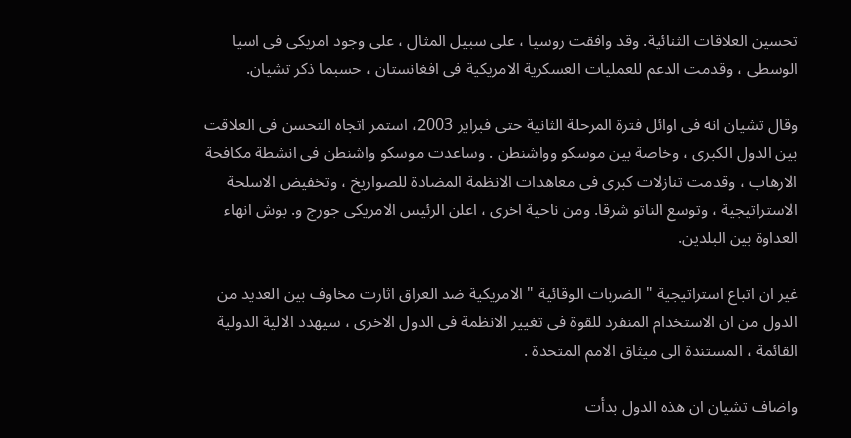تحسين العلاقات الثنائية. وقد وافقت روسيا ، على سبيل المثال ، على وجود امريكى فى اسيا الوسطى ، وقدمت الدعم للعمليات العسكرية الامريكية فى افغانستان ، حسبما ذكر تشيان.

وقال تشيان انه فى اوائل فترة المرحلة الثانية حتى فبراير 2003، استمر اتجاه التحسن فى العلاقت بين الدول الكبرى ، وخاصة بين موسكو وواشنطن . وساعدت موسكو واشنطن فى انشطة مكافحة الارهاب ، وقدمت تنازلات كبرى فى معاهدات الانظمة المضادة للصواريخ ، وتخفيض الاسلحة الاستراتيجية ، وتوسع الناتو شرقا. ومن ناحية اخرى ، اعلن الرئيس الامريكى جورج و. بوش انهاء العداوة بين البلدين.

غير ان اتباع استراتيجية " الضربات الوقائية " الامريكية ضد العراق اثارت مخاوف بين العديد من الدول من ان الاستخدام المنفرد للقوة فى تغيير الانظمة فى الدول الاخرى ، سيهدد الالية الدولية القائمة ، المستندة الى ميثاق الامم المتحدة .

واضاف تشيان ان هذه الدول بدأت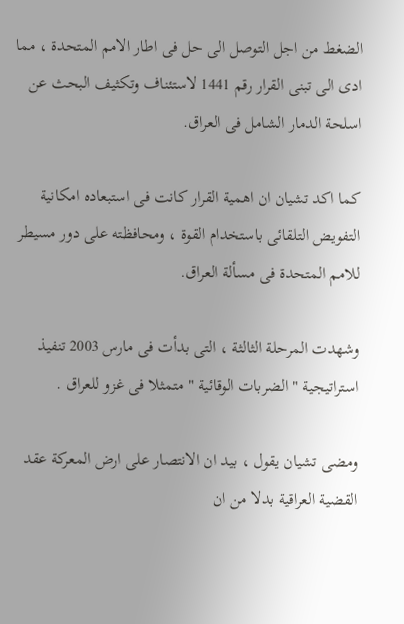الضغط من اجل التوصل الى حل فى اطار الامم المتحدة ، مما ادى الى تبنى القرار رقم 1441 لاستئناف وتكثيف البحث عن اسلحة الدمار الشامل فى العراق.

كما اكد تشيان ان اهمية القرار كانت فى استبعاده امكانية التفويض التلقائى باستخدام القوة ، ومحافظته على دور مسيطر للامم المتحدة فى مسألة العراق.

وشهدت المرحلة الثالثة ، التى بدأت فى مارس 2003 تنفيذ استراتيجية " الضربات الوقائية " متمثلا فى غزو للعراق .

ومضى تشيان يقول ، بيد ان الانتصار على ارض المعركة عقد القضية العراقية بدلا من ان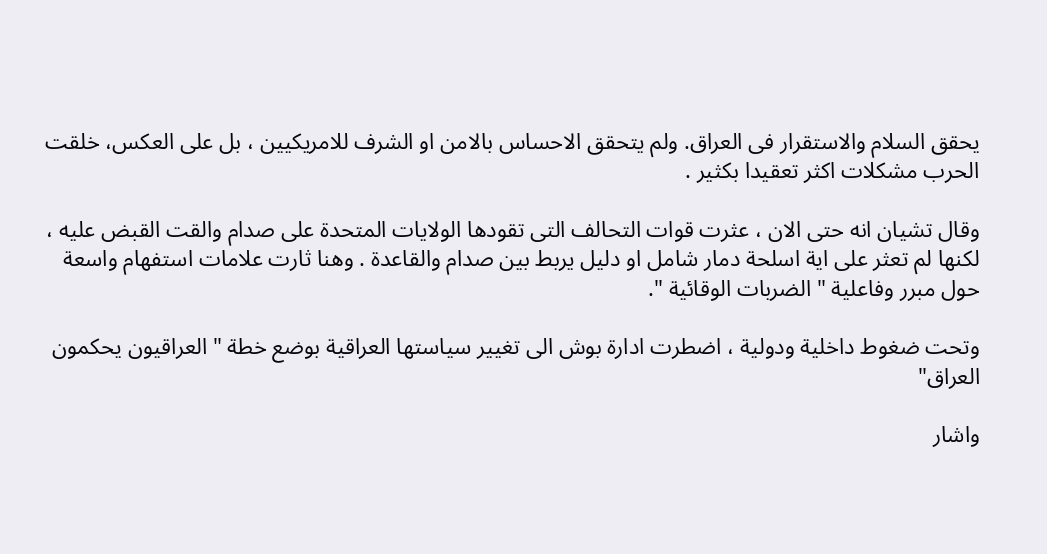يحقق السلام والاستقرار فى العراق. ولم يتحقق الاحساس بالامن او الشرف للامريكيين ، بل على العكس، خلقت الحرب مشكلات اكثر تعقيدا بكثير .

وقال تشيان انه حتى الان ، عثرت قوات التحالف التى تقودها الولايات المتحدة على صدام والقت القبض عليه ، لكنها لم تعثر على اية اسلحة دمار شامل او دليل يربط بين صدام والقاعدة . وهنا ثارت علامات استفهام واسعة حول مبرر وفاعلية " الضربات الوقائية ".

وتحت ضغوط داخلية ودولية ، اضطرت ادارة بوش الى تغيير سياستها العراقية بوضع خطة " العراقيون يحكمون العراق"

واشار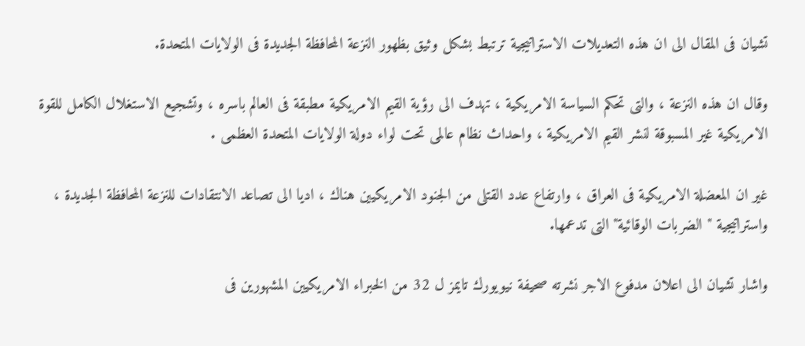تشيان فى المقال الى ان هذه التعديلات الاستراتيجية ترتبط بشكل وثيق بظهور النزعة المحافظة الجديدة فى الولايات المتحدة.

وقال ان هذه النزعة ، والتى تحكم السياسة الامريكية ، تهدف الى رؤية القيم الامريكية مطبقة فى العالم باسره ، وتشجيع الاستغلال الكامل للقوة الامريكية غير المسبوقة لنشر القيم الامريكية ، واحداث نظام عالمى تحت لواء دولة الولايات المتحدة العظمى .

غير ان المعضلة الامريكية فى العراق ، وارتفاع عدد القتلى من الجنود الامريكيين هناك ، اديا الى تصاعد الانتقادات للنزعة المحافظة الجديدة ، واستراتيجية " الضربات الوقائية" التى تدعمها.

واشار تشيان الى اعلان مدفوع الاجر نشرته صحيفة نيويورك تايمز ل 32 من الخبراء الامريكيين المشهورين فى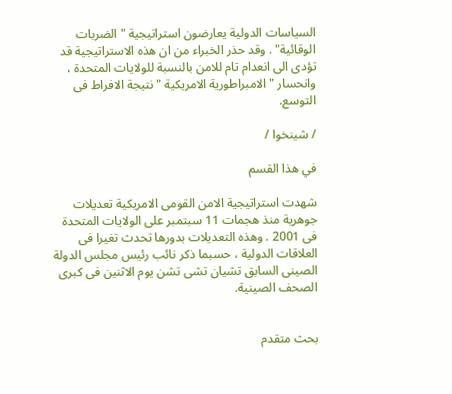السياسات الدولية يعارضون استراتيجية " الضربات الوقائية" . وقد حذر الخبراء من ان هذه الاستراتيجية قد تؤدى الى انعدام تام للامن بالنسبة للولايات المتحدة ، وانحسار " الامبراطورية الامريكية " نتيجة الافراط فى التوسع.

/ شينخوا /

في هذا القسم

شهدت استراتيجية الامن القومى الامريكية تعديلات جوهرية منذ هجمات 11 سبتمبر على الولايات المتحدة فى 2001 . وهذه التعديلات بدورها تحدث تغيرا فى العلاقات الدولية ، حسبما ذكر نائب رئيس مجلس الدولة الصينى السابق تشيان تشى تشن يوم الاثنين فى كبرى الصحف الصينية.


بحث متقدم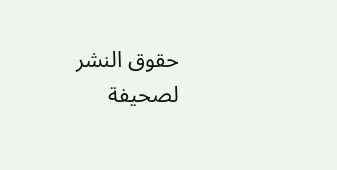حقوق النشر لصحيفة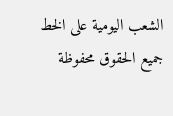الشعب اليومية على الخط جميع الحقوق محفوظة